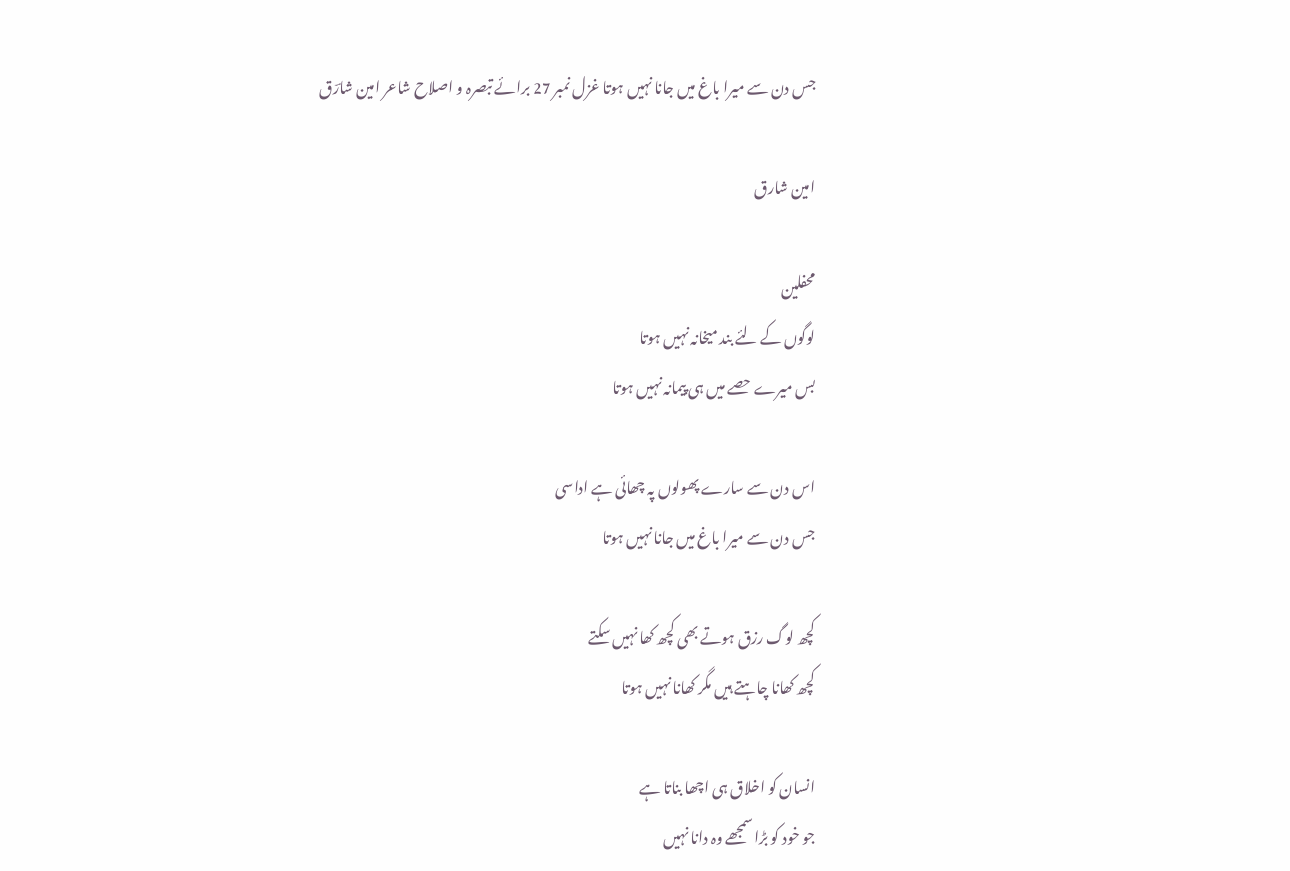جس دن سے میرا باغ میں جانا نہیں ہوتا غزل نمبر 27 برائے تبصرہ و اصلاح شاعر امین شارؔق

امین شارق

محفلین
لوگوں کے لئے بند میخانہ نہیں ہوتا
بس میرے حصے میں ہی پیمانہ نہیں ہوتا

اس دن سے سارے پھولوں پہ چھائی ہے اداسی
جس دن سے میرا باغ میں جانا نہیں ہوتا

کچھ لوگ رزق ہوتے بھی کچھ کھا نہیں سکتے
کچھ کھانا چاہتے ہیں مگر کھانا نہیں ہوتا

انسان کو اخلاق ہی اچھا بناتا ہے
جو خود کو بڑا سمجھے وہ دانا نہیں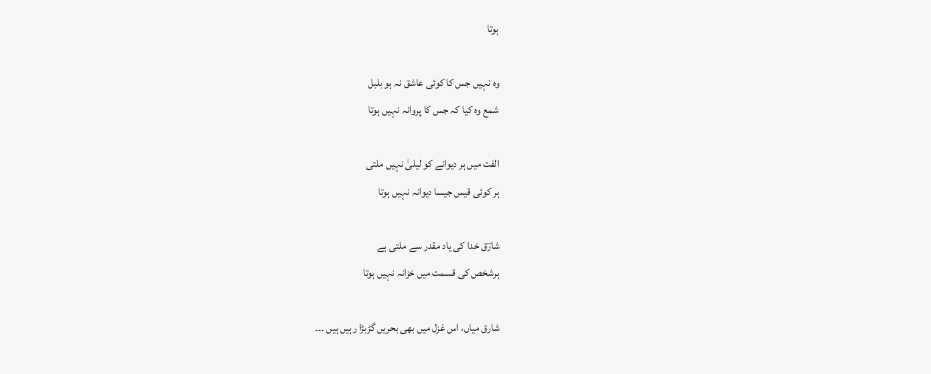ہوتا

وہ نہیں جس کا کوئی عاشق نہ ہو بلبل
شمع وہ کیا کہ جس کا پروانہ نہیں ہوتا

الفت میں ہر دیوانے کو لیلیٰ نہیں ملتی
ہر کوئی قیس جیسا دیوانہ نہیں ہوتا

شارؔق خدا کی یاد مقدر سے ملتی ہے
ہرشخص کی قسمت میں خزانہ نہیں ہوتا

شارق میاں، اس غزل میں بھی بحریں گڑبڑا رہیں ہیں ۔۔۔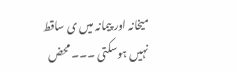میخانہ اور پیمانہ میں ی ساقط نہیں ہوسکتی ۔۔۔ محض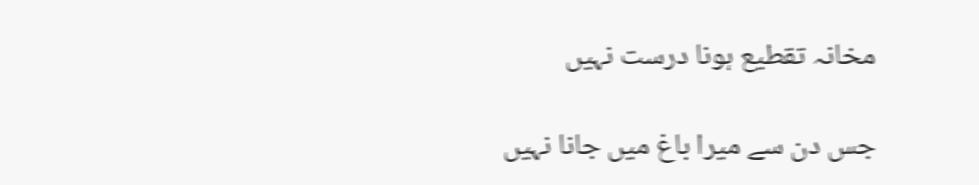مخانہ تقطیع ہونا درست نہیں

جس دن سے میرا باغ میں جانا نہیں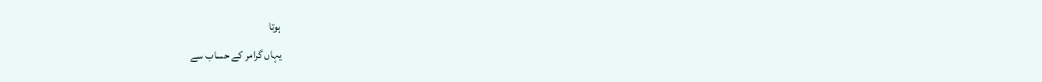ہوتا
یہاں گرامر کے حساب سے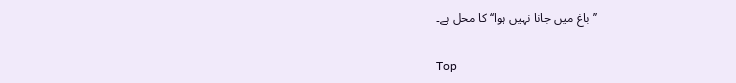’’باغ میں جانا نہیں ہوا‘‘ کا محل ہے۔

Top